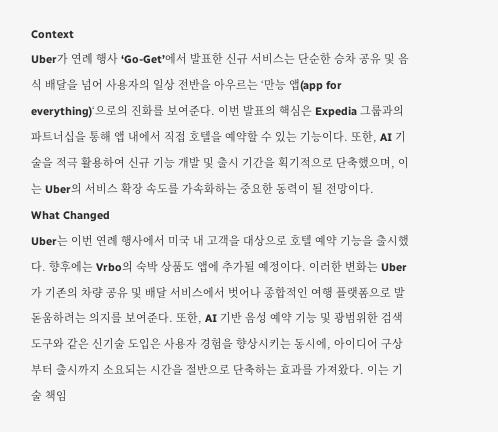Context
Uber가 연례 행사 ‘Go-Get’에서 발표한 신규 서비스는 단순한 승차 공유 및 음식 배달을 넘어 사용자의 일상 전반을 아우르는 ‘만능 앱(app for everything)‘으로의 진화를 보여준다. 이번 발표의 핵심은 Expedia 그룹과의 파트너십을 통해 앱 내에서 직접 호텔을 예약할 수 있는 기능이다. 또한, AI 기술을 적극 활용하여 신규 기능 개발 및 출시 기간을 획기적으로 단축했으며, 이는 Uber의 서비스 확장 속도를 가속화하는 중요한 동력이 될 전망이다.
What Changed
Uber는 이번 연례 행사에서 미국 내 고객을 대상으로 호텔 예약 기능을 출시했다. 향후에는 Vrbo의 숙박 상품도 앱에 추가될 예정이다. 이러한 변화는 Uber가 기존의 차량 공유 및 배달 서비스에서 벗어나 종합적인 여행 플랫폼으로 발돋움하려는 의지를 보여준다. 또한, AI 기반 음성 예약 기능 및 광범위한 검색 도구와 같은 신기술 도입은 사용자 경험을 향상시키는 동시에, 아이디어 구상부터 출시까지 소요되는 시간을 절반으로 단축하는 효과를 가져왔다. 이는 기술 책임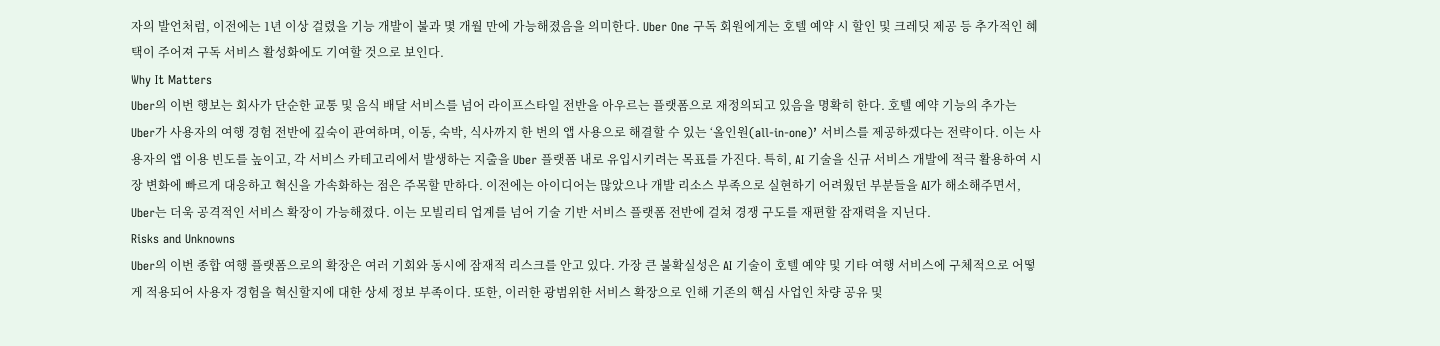자의 발언처럼, 이전에는 1년 이상 걸렸을 기능 개발이 불과 몇 개월 만에 가능해졌음을 의미한다. Uber One 구독 회원에게는 호텔 예약 시 할인 및 크레딧 제공 등 추가적인 혜택이 주어져 구독 서비스 활성화에도 기여할 것으로 보인다.
Why It Matters
Uber의 이번 행보는 회사가 단순한 교통 및 음식 배달 서비스를 넘어 라이프스타일 전반을 아우르는 플랫폼으로 재정의되고 있음을 명확히 한다. 호텔 예약 기능의 추가는 Uber가 사용자의 여행 경험 전반에 깊숙이 관여하며, 이동, 숙박, 식사까지 한 번의 앱 사용으로 해결할 수 있는 ‘올인원(all-in-one)’ 서비스를 제공하겠다는 전략이다. 이는 사용자의 앱 이용 빈도를 높이고, 각 서비스 카테고리에서 발생하는 지출을 Uber 플랫폼 내로 유입시키려는 목표를 가진다. 특히, AI 기술을 신규 서비스 개발에 적극 활용하여 시장 변화에 빠르게 대응하고 혁신을 가속화하는 점은 주목할 만하다. 이전에는 아이디어는 많았으나 개발 리소스 부족으로 실현하기 어려웠던 부분들을 AI가 해소해주면서, Uber는 더욱 공격적인 서비스 확장이 가능해졌다. 이는 모빌리티 업계를 넘어 기술 기반 서비스 플랫폼 전반에 걸쳐 경쟁 구도를 재편할 잠재력을 지닌다.
Risks and Unknowns
Uber의 이번 종합 여행 플랫폼으로의 확장은 여러 기회와 동시에 잠재적 리스크를 안고 있다. 가장 큰 불확실성은 AI 기술이 호텔 예약 및 기타 여행 서비스에 구체적으로 어떻게 적용되어 사용자 경험을 혁신할지에 대한 상세 정보 부족이다. 또한, 이러한 광범위한 서비스 확장으로 인해 기존의 핵심 사업인 차량 공유 및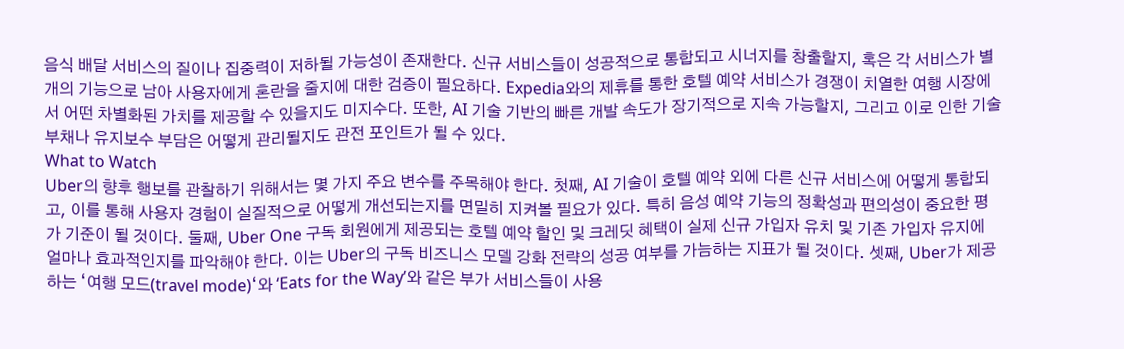음식 배달 서비스의 질이나 집중력이 저하될 가능성이 존재한다. 신규 서비스들이 성공적으로 통합되고 시너지를 창출할지, 혹은 각 서비스가 별개의 기능으로 남아 사용자에게 혼란을 줄지에 대한 검증이 필요하다. Expedia와의 제휴를 통한 호텔 예약 서비스가 경쟁이 치열한 여행 시장에서 어떤 차별화된 가치를 제공할 수 있을지도 미지수다. 또한, AI 기술 기반의 빠른 개발 속도가 장기적으로 지속 가능할지, 그리고 이로 인한 기술 부채나 유지보수 부담은 어떻게 관리될지도 관전 포인트가 될 수 있다.
What to Watch
Uber의 향후 행보를 관찰하기 위해서는 몇 가지 주요 변수를 주목해야 한다. 첫째, AI 기술이 호텔 예약 외에 다른 신규 서비스에 어떻게 통합되고, 이를 통해 사용자 경험이 실질적으로 어떻게 개선되는지를 면밀히 지켜볼 필요가 있다. 특히 음성 예약 기능의 정확성과 편의성이 중요한 평가 기준이 될 것이다. 둘째, Uber One 구독 회원에게 제공되는 호텔 예약 할인 및 크레딧 혜택이 실제 신규 가입자 유치 및 기존 가입자 유지에 얼마나 효과적인지를 파악해야 한다. 이는 Uber의 구독 비즈니스 모델 강화 전략의 성공 여부를 가늠하는 지표가 될 것이다. 셋째, Uber가 제공하는 ‘여행 모드(travel mode)‘와 ‘Eats for the Way’와 같은 부가 서비스들이 사용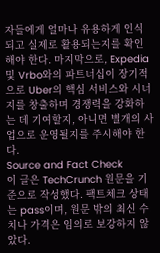자들에게 얼마나 유용하게 인식되고 실제로 활용되는지를 확인해야 한다. 마지막으로, Expedia 및 Vrbo와의 파트너십이 장기적으로 Uber의 핵심 서비스와 시너지를 창출하며 경쟁력을 강화하는 데 기여할지, 아니면 별개의 사업으로 운영될지를 주시해야 한다.
Source and Fact Check
이 글은 TechCrunch 원문을 기준으로 작성했다. 팩트체크 상태는 pass이며, 원문 밖의 최신 수치나 가격은 임의로 보강하지 않았다.